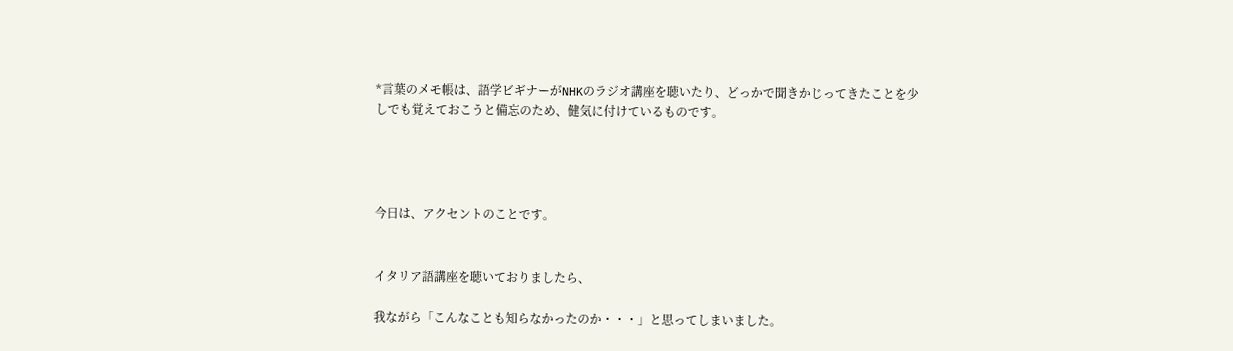*言葉のメモ帳は、語学ビギナーがNHKのラジオ講座を聴いたり、どっかで聞きかじってきたことを少しでも覚えておこうと備忘のため、健気に付けているものです。




今日は、アクセントのことです。


イタリア語講座を聴いておりましたら、

我ながら「こんなことも知らなかったのか・・・」と思ってしまいました。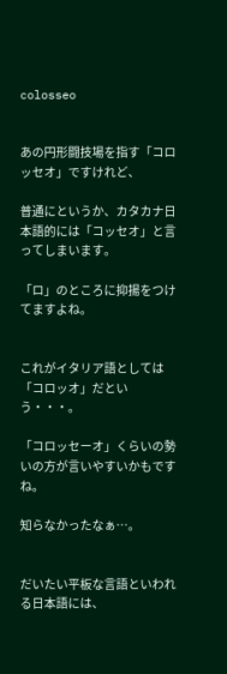colosseo


あの円形闘技場を指す「コロッセオ」ですけれど、

普通にというか、カタカナ日本語的には「コッセオ」と言ってしまいます。

「ロ」のところに抑揚をつけてますよね。


これがイタリア語としては「コロッオ」だという・・・。

「コロッセーオ」くらいの勢いの方が言いやすいかもですね。

知らなかったなぁ…。


だいたい平板な言語といわれる日本語には、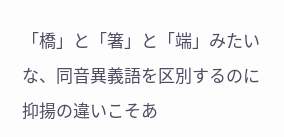「橋」と「箸」と「端」みたいな、同音異義語を区別するのに抑揚の違いこそあ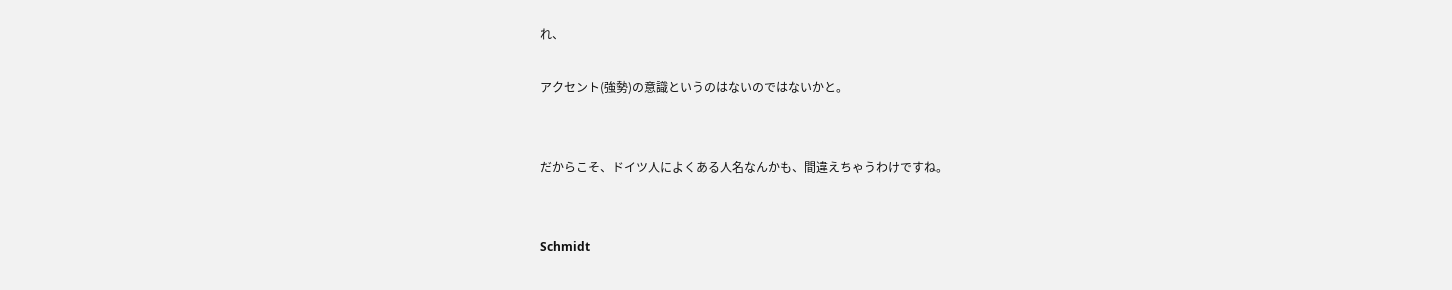れ、

アクセント(強勢)の意識というのはないのではないかと。


だからこそ、ドイツ人によくある人名なんかも、間違えちゃうわけですね。


Schmidt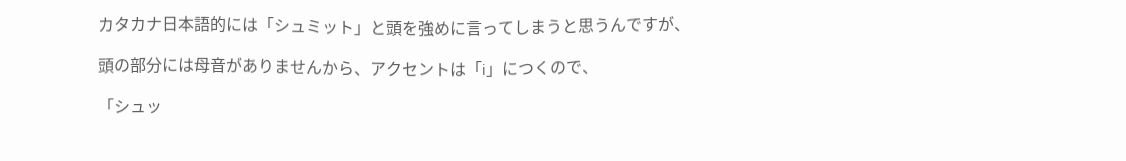カタカナ日本語的には「シュミット」と頭を強めに言ってしまうと思うんですが、

頭の部分には母音がありませんから、アクセントは「i」につくので、

「シュッ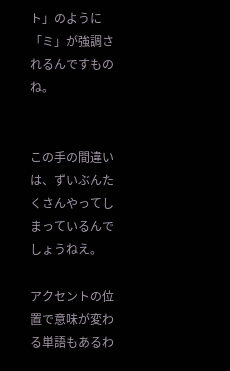ト」のように「ミ」が強調されるんですものね。


この手の間違いは、ずいぶんたくさんやってしまっているんでしょうねえ。

アクセントの位置で意味が変わる単語もあるわ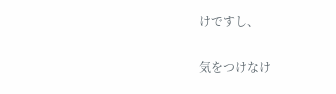けですし、

気をつけなけ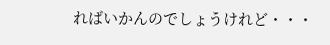ればいかんのでしょうけれど・・・